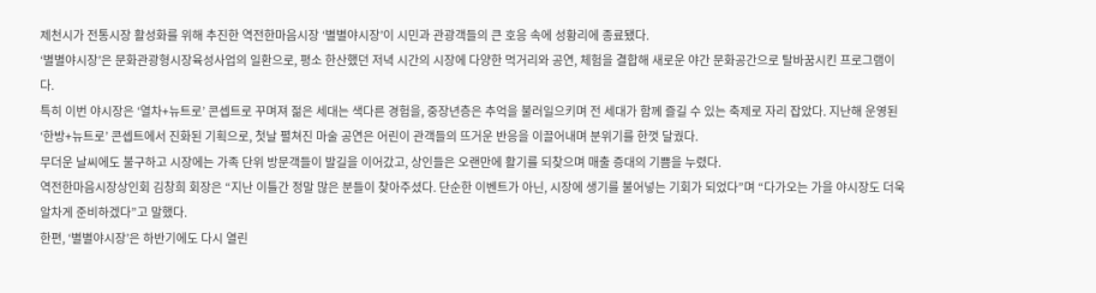제천시가 전통시장 활성화를 위해 추진한 역전한마음시장 ‘별별야시장’이 시민과 관광객들의 큰 호응 속에 성황리에 종료됐다.
‘별별야시장’은 문화관광형시장육성사업의 일환으로, 평소 한산했던 저녁 시간의 시장에 다양한 먹거리와 공연, 체험을 결합해 새로운 야간 문화공간으로 탈바꿈시킨 프로그램이다.
특히 이번 야시장은 ‘열차+뉴트로’ 콘셉트로 꾸며져 젊은 세대는 색다른 경험을, 중장년층은 추억을 불러일으키며 전 세대가 함께 즐길 수 있는 축제로 자리 잡았다. 지난해 운영된 ‘한방+뉴트로’ 콘셉트에서 진화된 기획으로, 첫날 펼쳐진 마술 공연은 어린이 관객들의 뜨거운 반응을 이끌어내며 분위기를 한껏 달궜다.
무더운 날씨에도 불구하고 시장에는 가족 단위 방문객들이 발길을 이어갔고, 상인들은 오랜만에 활기를 되찾으며 매출 증대의 기쁨을 누렸다.
역전한마음시장상인회 김창희 회장은 “지난 이틀간 정말 많은 분들이 찾아주셨다. 단순한 이벤트가 아닌, 시장에 생기를 불어넣는 기회가 되었다”며 “다가오는 가을 야시장도 더욱 알차게 준비하겠다”고 말했다.
한편, ‘별별야시장’은 하반기에도 다시 열린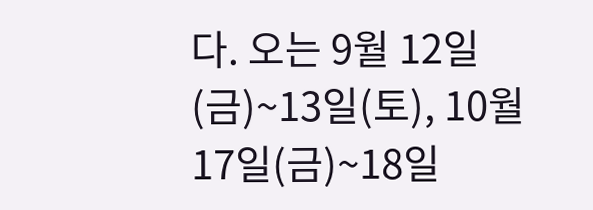다. 오는 9월 12일(금)~13일(토), 10월 17일(금)~18일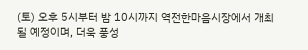(토) 오후 5시부터 밤 10시까지 역전한마음시장에서 개최될 예정이며, 더욱 풍성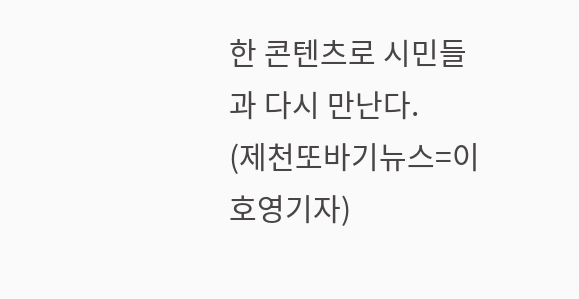한 콘텐츠로 시민들과 다시 만난다.
(제천또바기뉴스=이호영기자)